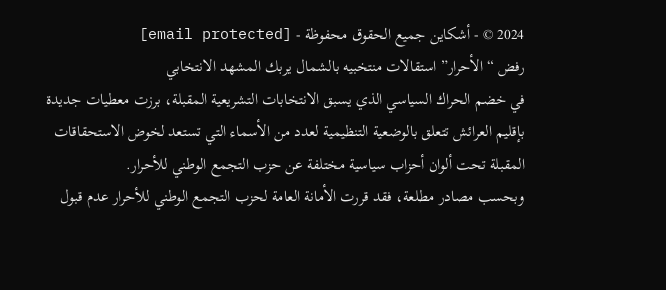2024 © - أشكاين جميع الحقوق محفوظة - [email protected]
رفض “الأحرار” استقالات منتخبيه بالشمال يربك المشهد الانتخابي
في خضم الحراك السياسي الذي يسبق الانتخابات التشريعية المقبلة، برزت معطيات جديدة بإقليم العرائش تتعلق بالوضعية التنظيمية لعدد من الأسماء التي تستعد لخوض الاستحقاقات المقبلة تحت ألوان أحزاب سياسية مختلفة عن حزب التجمع الوطني للأحرار.
وبحسب مصادر مطلعة، فقد قررت الأمانة العامة لحزب التجمع الوطني للأحرار عدم قبول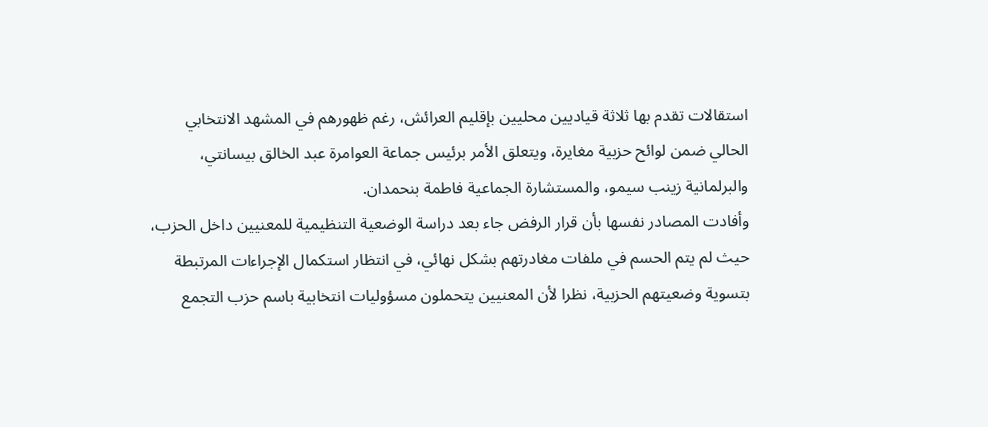استقالات تقدم بها ثلاثة قياديين محليين بإقليم العرائش، رغم ظهورهم في المشهد الانتخابي الحالي ضمن لوائح حزبية مغايرة، ويتعلق الأمر برئيس جماعة العوامرة عبد الخالق بيسانتي، والبرلمانية زينب سيمو، والمستشارة الجماعية فاطمة بنحمدان.
وأفادت المصادر نفسها بأن قرار الرفض جاء بعد دراسة الوضعية التنظيمية للمعنيين داخل الحزب، حيث لم يتم الحسم في ملفات مغادرتهم بشكل نهائي، في انتظار استكمال الإجراءات المرتبطة بتسوية وضعيتهم الحزبية، نظرا لأن المعنيين يتحملون مسؤوليات انتخابية باسم حزب التجمع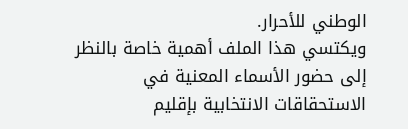الوطني للأحرار.
ويكتسي هذا الملف أهمية خاصة بالنظر إلى حضور الأسماء المعنية في الاستحقاقات الانتخابية بإقليم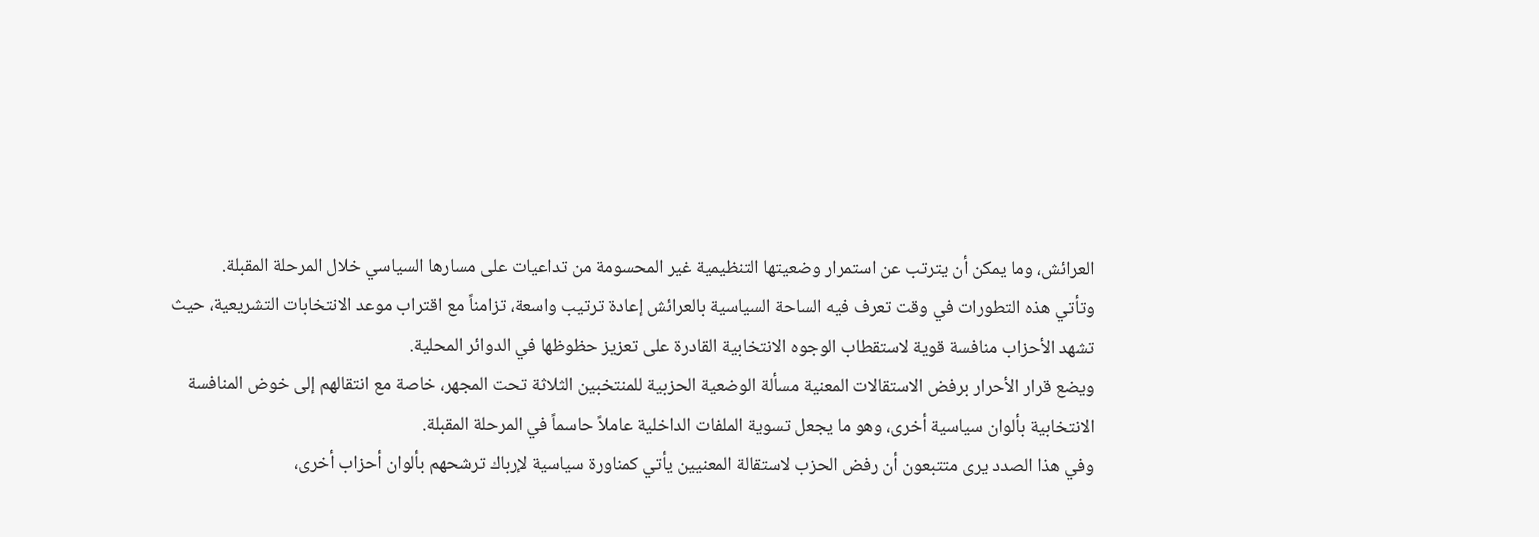العرائش، وما يمكن أن يترتب عن استمرار وضعيتها التنظيمية غير المحسومة من تداعيات على مسارها السياسي خلال المرحلة المقبلة.
وتأتي هذه التطورات في وقت تعرف فيه الساحة السياسية بالعرائش إعادة ترتيب واسعة، تزامناً مع اقتراب موعد الانتخابات التشريعية، حيث تشهد الأحزاب منافسة قوية لاستقطاب الوجوه الانتخابية القادرة على تعزيز حظوظها في الدوائر المحلية.
ويضع قرار الأحرار برفض الاستقالات المعنية مسألة الوضعية الحزبية للمنتخبين الثلاثة تحت المجهر، خاصة مع انتقالهم إلى خوض المنافسة الانتخابية بألوان سياسية أخرى، وهو ما يجعل تسوية الملفات الداخلية عاملاً حاسماً في المرحلة المقبلة.
وفي هذا الصدد يرى متتبعون أن رفض الحزب لاستقالة المعنيين يأتي كمناورة سياسية لإرباك ترشحهم بألوان أحزاب أخرى،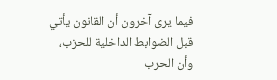فيما يرى آخرون أن القانون يأتي قبل الضوابط الداخلية للحزب، وأن الحرب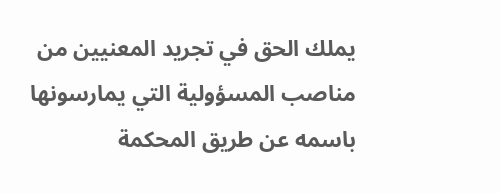يملك الحق في تجريد المعنيين من مناصب المسؤولية التي يمارسونها باسمه عن طريق المحكمة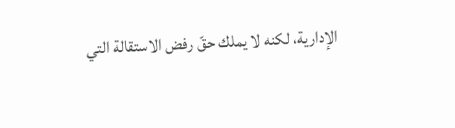الإدارية، لكنه لا يملك حقّ رفض الاستقالة التي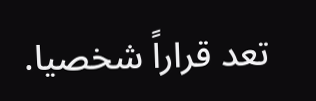تعد قراراً شخصيا.